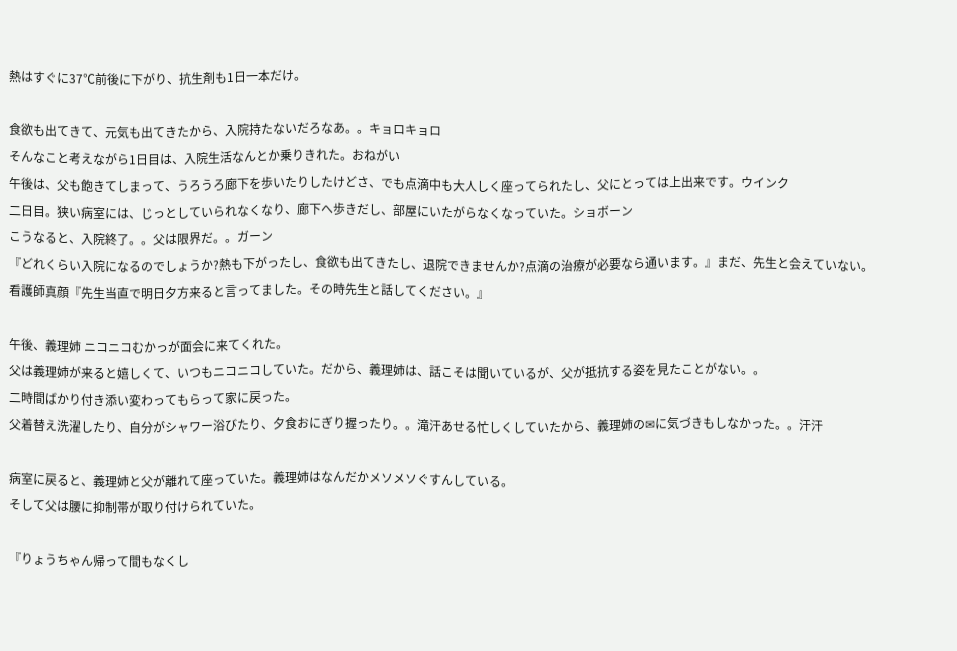熱はすぐに37℃前後に下がり、抗生剤も1日一本だけ。

食欲も出てきて、元気も出てきたから、入院持たないだろなあ。。キョロキョロ
そんなこと考えながら1日目は、入院生活なんとか乗りきれた。おねがい
午後は、父も飽きてしまって、うろうろ廊下を歩いたりしたけどさ、でも点滴中も大人しく座ってられたし、父にとっては上出来です。ウインク
二日目。狭い病室には、じっとしていられなくなり、廊下へ歩きだし、部屋にいたがらなくなっていた。ショボーン
こうなると、入院終了。。父は限界だ。。ガーン
『どれくらい入院になるのでしょうか?熱も下がったし、食欲も出てきたし、退院できませんか?点滴の治療が必要なら通います。』まだ、先生と会えていない。
看護師真顔『先生当直で明日夕方来ると言ってました。その時先生と話してください。』

午後、義理姉 ニコニコむかっが面会に来てくれた。
父は義理姉が来ると嬉しくて、いつもニコニコしていた。だから、義理姉は、話こそは聞いているが、父が抵抗する姿を見たことがない。。
二時間ばかり付き添い変わってもらって家に戻った。
父着替え洗濯したり、自分がシャワー浴びたり、夕食おにぎり握ったり。。滝汗あせる忙しくしていたから、義理姉の✉に気づきもしなかった。。汗汗

病室に戻ると、義理姉と父が離れて座っていた。義理姉はなんだかメソメソぐすんしている。
そして父は腰に抑制帯が取り付けられていた。

『りょうちゃん帰って間もなくし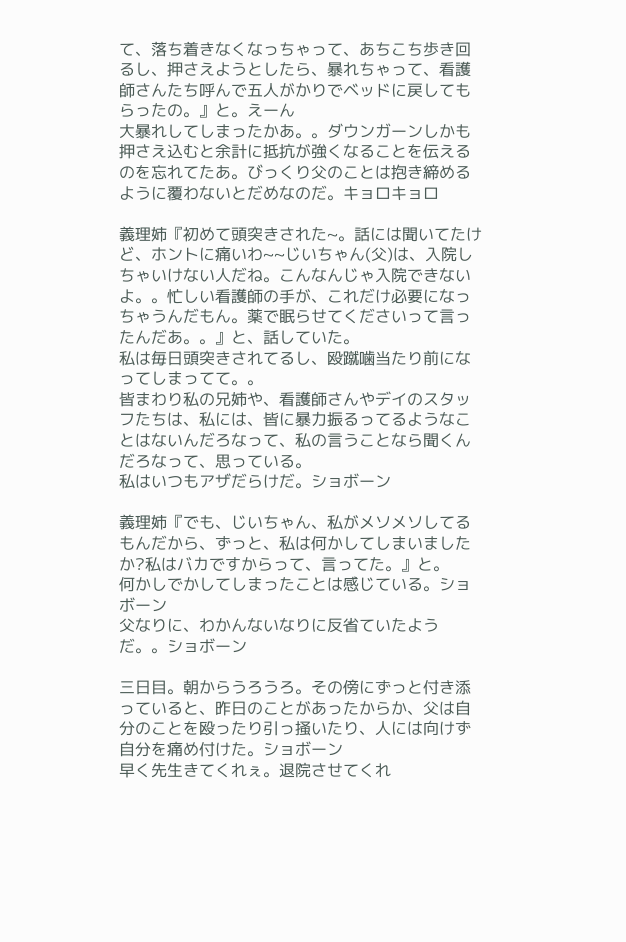て、落ち着きなくなっちゃって、あちこち歩き回るし、押さえようとしたら、暴れちゃって、看護師さんたち呼んで五人がかりでベッドに戻してもらったの。』と。えーん
大暴れしてしまったかあ。。ダウンガーンしかも押さえ込むと余計に抵抗が強くなることを伝えるのを忘れてたあ。びっくり父のことは抱き締めるように覆わないとだめなのだ。キョロキョロ

義理姉『初めて頭突きされた~。話には聞いてたけど、ホントに痛いわ~~じいちゃん(父)は、入院しちゃいけない人だね。こんなんじゃ入院できないよ。。忙しい看護師の手が、これだけ必要になっちゃうんだもん。薬で眠らせてくださいって言ったんだあ。。』と、話していた。
私は毎日頭突きされてるし、殴蹴噛当たり前になってしまってて。。
皆まわり私の兄姉や、看護師さんやデイのスタッフたちは、私には、皆に暴力振るってるようなことはないんだろなって、私の言うことなら聞くんだろなって、思っている。
私はいつもアザだらけだ。ショボーン

義理姉『でも、じいちゃん、私がメソメソしてるもんだから、ずっと、私は何かしてしまいましたか?私はバカですからって、言ってた。』と。
何かしでかしてしまったことは感じている。ショボーン
父なりに、わかんないなりに反省ていたようだ。。ショボーン

三日目。朝からうろうろ。その傍にずっと付き添っていると、昨日のことがあったからか、父は自分のことを殴ったり引っ掻いたり、人には向けず自分を痛め付けた。ショボーン
早く先生きてくれぇ。退院させてくれ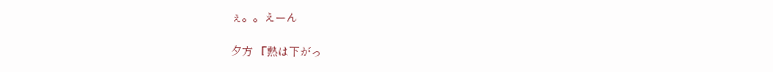ぇ。。えーん

夕方 『熱は下がっ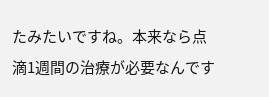たみたいですね。本来なら点滴1週間の治療が必要なんです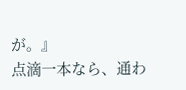が。』
点滴一本なら、通わ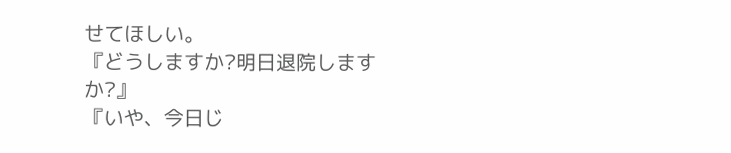せてほしい。
『どうしますか?明日退院しますか?』
『いや、今日じ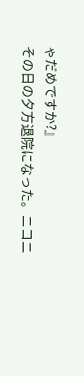ゃだめですか?』
その日の夕方退院になった。ニコニ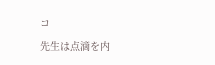コ
先生は点滴を内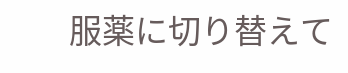服薬に切り替えて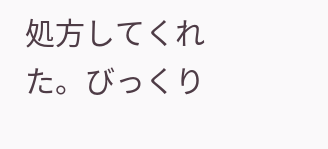処方してくれた。びっくり